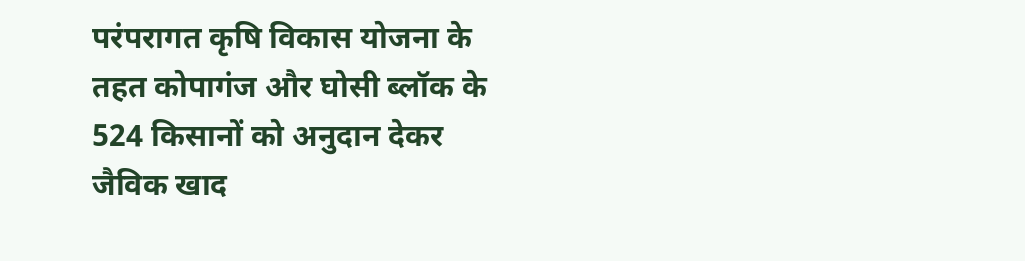परंपरागत कृषि विकास योजना के तहत कोपागंज और घोसी ब्लॉक के 524 किसानों को अनुदान देकर जैविक खाद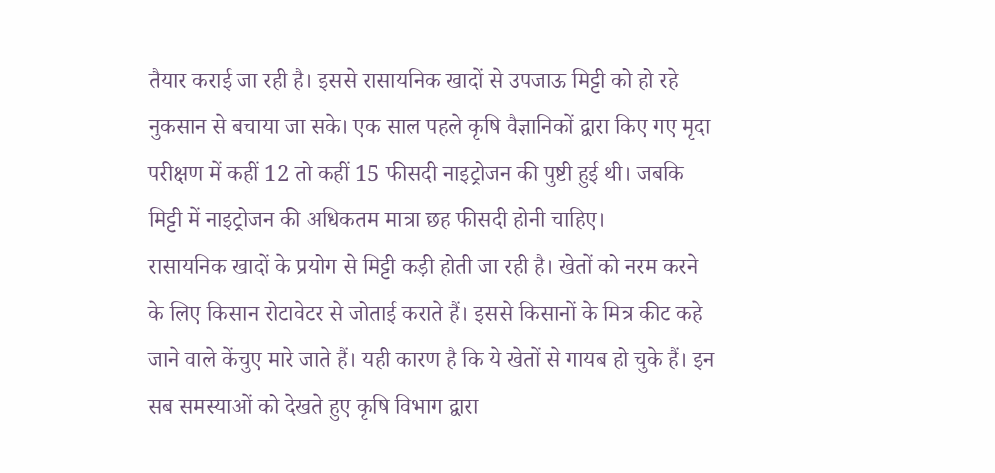तैयार कराई जा रही है। इससे रासायनिक खादों से उपजाऊ मिट्टी को हो रहे नुकसान से बचाया जा सके। एक साल पहले कृषि वैज्ञानिकों द्वारा किए गए मृदा परीक्षण में कहीं 12 तो कहीं 15 फीसदी नाइट्रोजन की पुष्टी हुई थी। जबकि मिट्टी में नाइट्रोजन की अधिकतम मात्रा छह फीसदी होनी चाहिए।
रासायनिक खादों के प्रयोग से मिट्टी कड़ी होती जा रही है। खेतों को नरम करने के लिए किसान रोटावेटर से जोताई कराते हैं। इससे किसानों के मित्र कीट कहे जाने वाले केंचुए मारे जाते हैं। यही कारण है कि ये खेतों से गायब हो चुके हैं। इन सब समस्याओं को देखते हुए कृषि विभाग द्वारा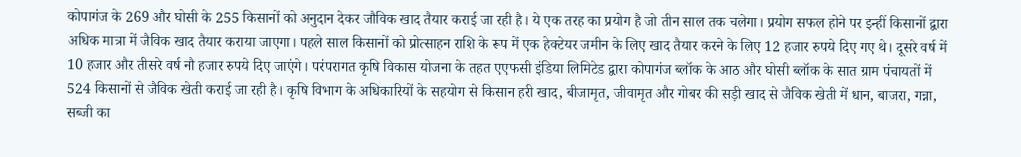कोपागंज के 269 और घोसी के 255 किसानों को अनुदान देकर जौविक खाद तैयार कराई जा रही है। ये एक तरह का प्रयोग है जो तीन साल तक चलेगा। प्रयोग सफल होने पर इन्हीं किसानों द्वारा अधिक मात्रा में जैविक खाद तैयार कराया जाएगा। पहले साल किसानों को प्रोत्साहन राशि के रूप में एक हेक्टेयर जमीन के लिए खाद तैयार करने के लिए 12 हजार रुपये दिए गए थे। दूसरे वर्ष में 10 हजार और तीसरे वर्ष नौ हजार रुपये दिए जाएंगे। परंपरागत कृषि विकास योजना के तहत एएफसी इंडिया लिमिटेड द्वारा कोपागंज ब्लॉक के आठ और घोसी ब्लॉक के सात ग्राम पंचायतों में 524 किसानों से जैविक खेती कराई जा रही है। कृषि विभाग के अधिकारियों के सहयोग से किसान हरी खाद, बीजामृत, जीवामृत और गोबर की सड़ी खाद से जैविक खेती में धान, बाजरा, गन्ना, सब्जी का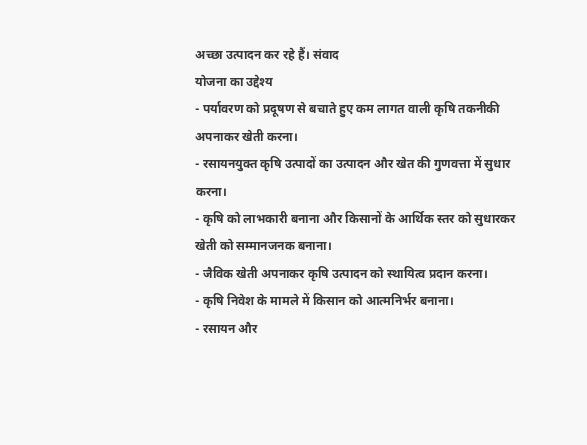अच्छा उत्पादन कर रहे हैं। संवाद
योजना का उद्देश्य
- पर्यावरण को प्रदूषण से बचाते हुए कम लागत वाली कृषि तकनीकी अपनाकर खेती करना।
- रसायनयुक्त कृषि उत्पादों का उत्पादन और खेत की गुणवत्ता में सुधार करना।
- कृषि को लाभकारी बनाना और किसानों के आर्थिक स्तर को सुधारकर खेती को सम्मानजनक बनाना।
- जैविक खेती अपनाकर कृषि उत्पादन को स्थायित्व प्रदान करना।
- कृषि निवेश के मामले में किसान को आत्मनिर्भर बनाना।
- रसायन और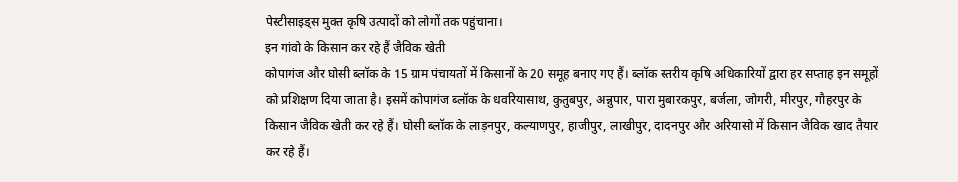पेस्टीसाइड्स मुक्त कृषि उत्पादों को लोगों तक पहुंचाना।
इन गांवो के किसान कर रहे हैं जैविक खेती
कोपागंज और घोसी ब्लॉक के 15 ग्राम पंचायतों में किसानों के 20 समूह बनाए गए हैं। ब्लॉक स्तरीय कृषि अधिकारियों द्वारा हर सप्ताह इन समूहों को प्रशिक्षण दिया जाता है। इसमें कोपागंज ब्लॉक के धवरियासाथ, कुतुबपुर, अन्नुपार, पारा मुबारकपुर, बर्जला, जोगरी, मीरपुर, गौहरपुर के किसान जैविक खेती कर रहे हैं। घोसी ब्लॉक के लाड़नपुर, कल्याणपुर, हाजीपुर, लाखीपुर, दादनपुर और अरियासो में किसान जैविक खाद तैयार कर रहे हैं।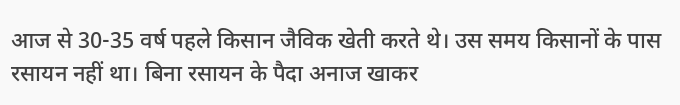आज से 30-35 वर्ष पहले किसान जैविक खेती करते थे। उस समय किसानों के पास रसायन नहीं था। बिना रसायन के पैदा अनाज खाकर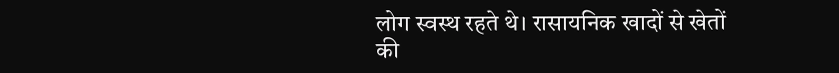लोग स्वस्थ रहते थे। रासायनिक खादों से खेतों की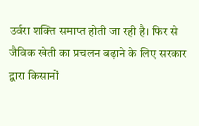उर्वरा शक्ति समाप्त होती जा रही है। फिर से जैविक खेती का प्रचलन बढ़ाने के लिए सरकार द्वारा किसानों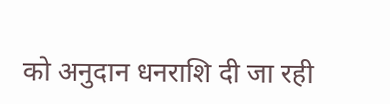को अनुदान धनराशि दी जा रही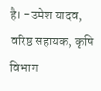है। -उमेश यादव, वरिष्ठ सहायक, कृषि विभाग